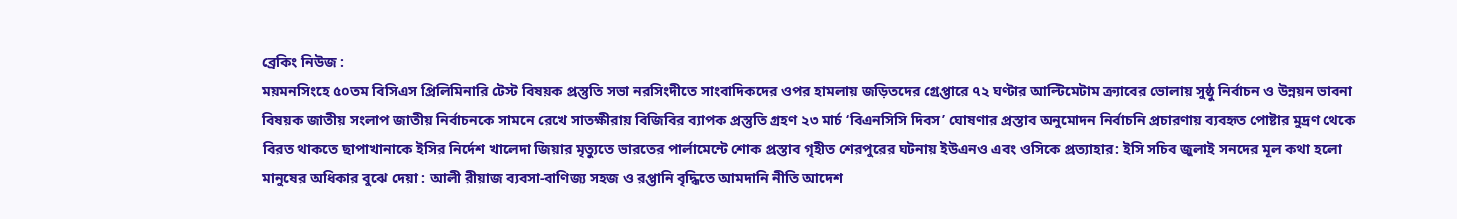ব্রেকিং নিউজ :
ময়মনসিংহে ৫০তম বিসিএস প্রিলিমিনারি টেস্ট বিষয়ক প্রস্তুতি সভা নরসিংদীতে সাংবাদিকদের ওপর হামলায় জড়িতদের গ্রেপ্তারে ৭২ ঘণ্টার আল্টিমেটাম ক্র্যাবের ভোলায় সুষ্ঠু নির্বাচন ও উন্নয়ন ভাবনা বিষয়ক জাতীয় সংলাপ জাতীয় নির্বাচনকে সামনে রেখে সাতক্ষীরায় বিজিবির ব্যাপক প্রস্তুতি গ্রহণ ২৩ মার্চ ‘বিএনসিসি দিবস’ ঘোষণার প্রস্তাব অনুমোদন নির্বাচনি প্রচারণায় ব্যবহৃত পোষ্টার মুদ্রণ থেকে বিরত থাকতে ছাপাখানাকে ইসির নির্দেশ খালেদা জিয়ার মৃত্যুতে ভারতের পার্লামেন্টে শোক প্রস্তাব গৃহীত শেরপুরের ঘটনায় ইউএনও এবং ওসিকে প্রত্যাহার: ইসি সচিব জুলাই সনদের মূল কথা হলো মানুষের অধিকার বুঝে দেয়া : আলী রীয়াজ ব্যবসা-বাণিজ্য সহজ ও রপ্তানি বৃদ্ধিতে আমদানি নীতি আদেশ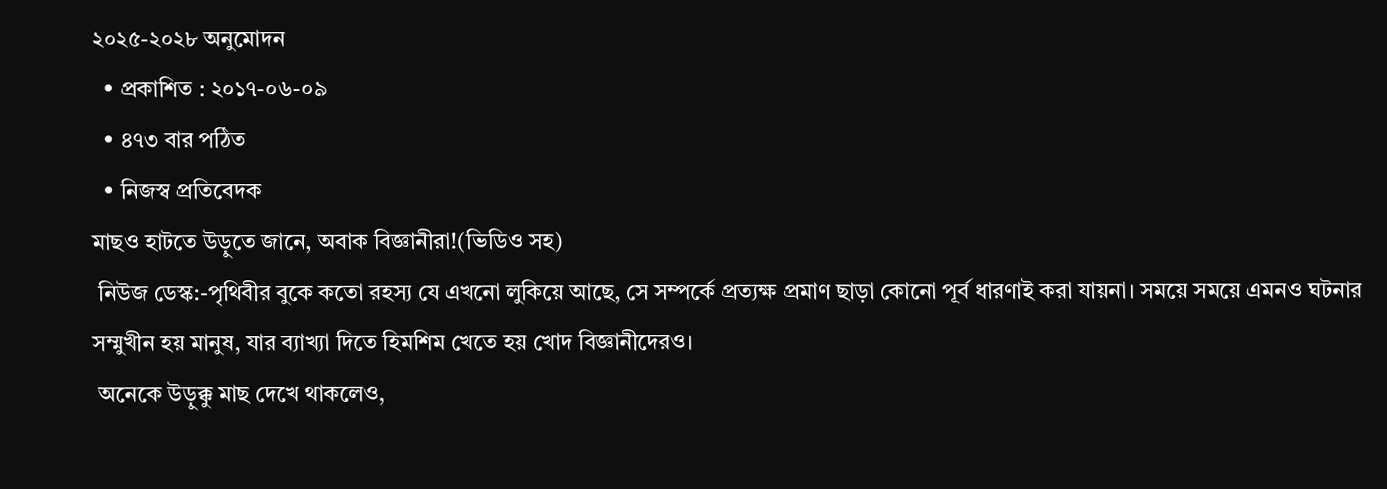২০২৫-২০২৮ অনুমোদন
  • প্রকাশিত : ২০১৭-০৬-০৯
  • ৪৭৩ বার পঠিত
  • নিজস্ব প্রতিবেদক
মাছও হাটতে উড়ুতে জানে, অবাক বিজ্ঞানীরা!(ভিডিও সহ)
 নিউজ ডেস্ক:-পৃথিবীর বুকে কতো রহস্য যে এখনো লুকিয়ে আছে, সে সম্পর্কে প্রত্যক্ষ প্রমাণ ছাড়া কোনো পূর্ব ধারণাই করা যায়না। সময়ে সময়ে এমনও ঘটনার সম্মুখীন হয় মানুষ, যার ব্যাখ্যা দিতে হিমশিম খেতে হয় খোদ বিজ্ঞানীদেরও।
 অনেকে উড়ুক্কু মাছ দেখে থাকলেও,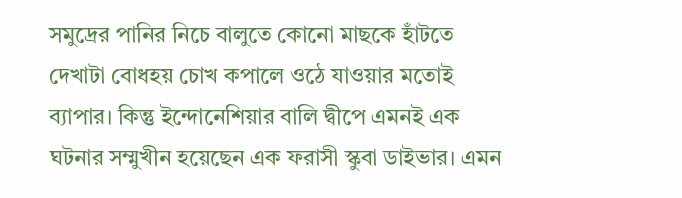সমুদ্রের পানির নিচে বালুতে কোনো মাছকে হাঁটতে দেখাটা বোধহয় চোখ কপালে ওঠে যাওয়ার মতোই ব্যাপার। কিন্তু ইন্দোনেশিয়ার বালি দ্বীপে এমনই এক ঘটনার সম্মুখীন হয়েছেন এক ফরাসী স্কুবা ডাইভার। এমন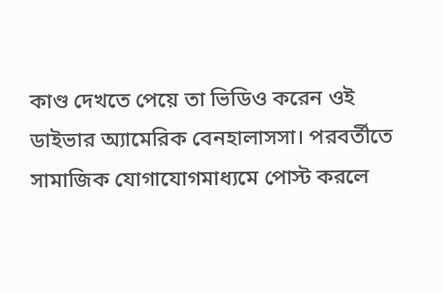কাণ্ড দেখতে পেয়ে তা ভিডিও করেন ওই ডাইভার অ্যামেরিক বেনহালাসসা। পরবর্তীতে সামাজিক যোগাযোগমাধ্যমে পোস্ট করলে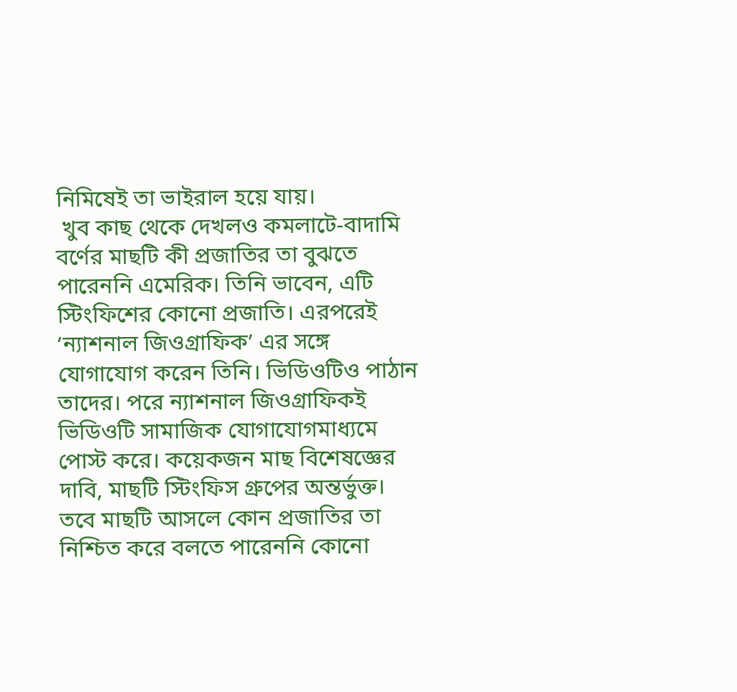নিমিষেই তা ভাইরাল হয়ে যায়।
 খুব কাছ থেকে দেখলও কমলাটে-বাদামি বর্ণের মাছটি কী প্রজাতির তা বুঝতে পারেননি এমেরিক। তিনি ভাবেন, এটি স্টিংফিশের কোনো প্রজাতি। এরপরেই ‘ন্যাশনাল জিওগ্রাফিক’ এর সঙ্গে যোগাযোগ করেন তিনি। ভিডিওটিও পাঠান তাদের। পরে ন্যাশনাল জিওগ্রাফিকই ভিডিওটি সামাজিক যোগাযোগমাধ্যমে পোস্ট করে। কয়েকজন মাছ বিশেষজ্ঞের দাবি, মাছটি স্টিংফিস গ্রুপের অন্তর্ভুক্ত। তবে মাছটি আসলে কোন প্রজাতির তা নিশ্চিত করে বলতে পারেননি কোনো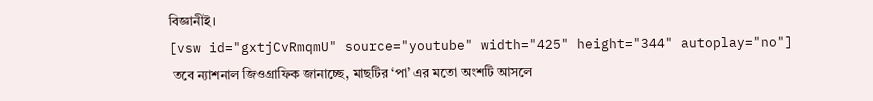বিজ্ঞানীই।
[vsw id="gxtjCvRmqmU" source="youtube" width="425" height="344" autoplay="no"]
 তবে ন্যাশনাল জিওগ্রাফিক জানাচ্ছে, মাছটির ‘পা’ এর মতো অংশটি আসলে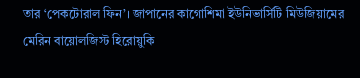তার ‘পেকটোরাল ফিন’। জাপানের কাগোশিমা ইউনিভার্সিটি মিউজিয়ামের মেরিন বায়োলজিস্ট হিরোয়ুকি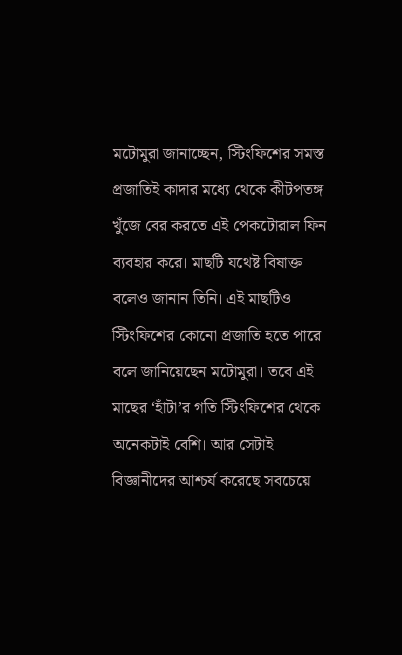মটোমুরা জানাচ্ছেন, স্টিংফিশের সমস্ত প্রজাতিই কাদার মধ্যে থেকে কীটপতঙ্গ খুঁজে বের করতে এই পেকটোরাল ফিন ব্যবহার করে। মাছটি যথেষ্ট বিষাক্ত বলেও জানান তিনি। এই মাছটিও স্টিংফিশের কোনো প্রজাতি হতে পারে বলে জানিয়েছেন মটোমুরা। তবে এই মাছের ‘হাঁটা’র গতি স্টিংফিশের থেকে অনেকটাই বেশি। আর সেটাই বিজ্ঞানীদের আশ্চর্য করেছে সবচেয়ে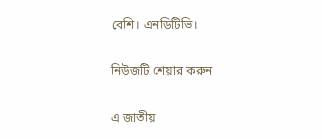বেশি। এনডিটিভি।

নিউজটি শেয়ার করুন

এ জাতীয়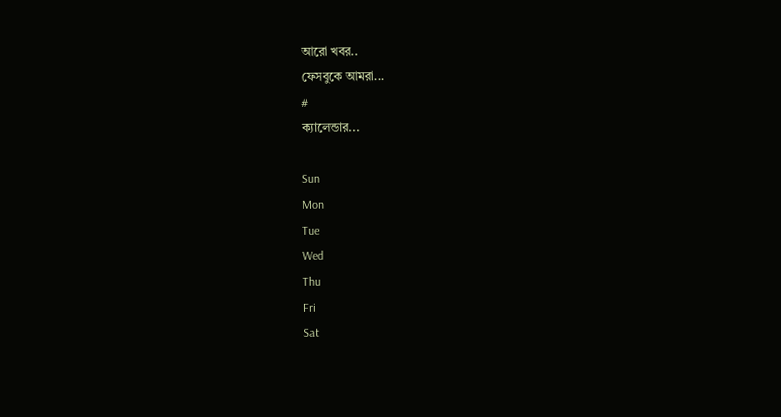আরো খবর..
ফেসবুকে আমরা...
#
ক্যালেন্ডার...

Sun
Mon
Tue
Wed
Thu
Fri
Sat